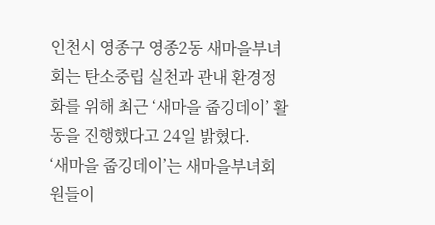인천시 영종구 영종2동 새마을부녀회는 탄소중립 실천과 관내 환경정화를 위해 최근 ‘새마을 줍깅데이’ 활동을 진행했다고 24일 밝혔다.
‘새마을 줍깅데이’는 새마을부녀회원들이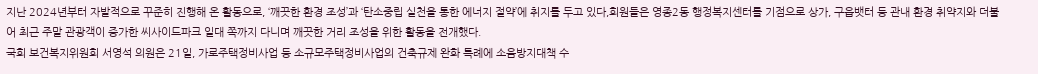지난 2024년부터 자발적으로 꾸준히 진행해 온 활동으로, ‘깨끗한 환경 조성’과 ‘탄소중립 실천을 통한 에너지 절약’에 취지를 두고 있다,회원들은 영종2동 행정복지센터를 기점으로 상가, 구읍뱃터 등 관내 환경 취약지와 더불어 최근 주말 관광객이 증가한 씨사이드파크 일대 쪽까지 다니며 깨끗한 거리 조성을 위한 활동을 전개했다.
국회 보건복지위원회 서영석 의원은 21일, 가로주택정비사업 등 소규모주택정비사업의 건축규제 완화 특례에 소음방지대책 수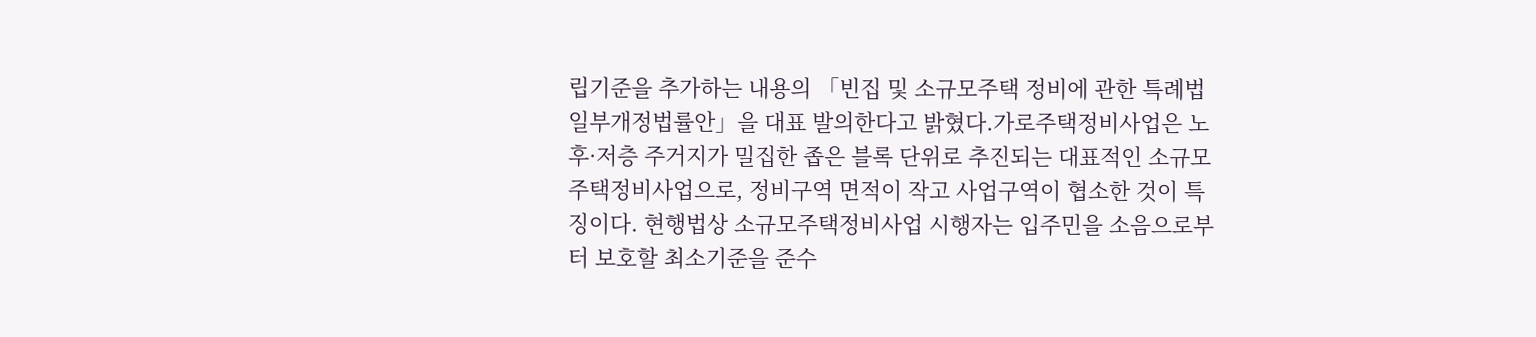립기준을 추가하는 내용의 「빈집 및 소규모주택 정비에 관한 특례법 일부개정법률안」을 대표 발의한다고 밝혔다.가로주택정비사업은 노후·저층 주거지가 밀집한 좁은 블록 단위로 추진되는 대표적인 소규모주택정비사업으로, 정비구역 면적이 작고 사업구역이 협소한 것이 특징이다. 현행법상 소규모주택정비사업 시행자는 입주민을 소음으로부터 보호할 최소기준을 준수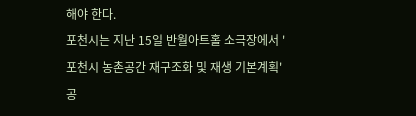해야 한다.
포천시는 지난 15일 반월아트홀 소극장에서 '포천시 농촌공간 재구조화 및 재생 기본계획' 공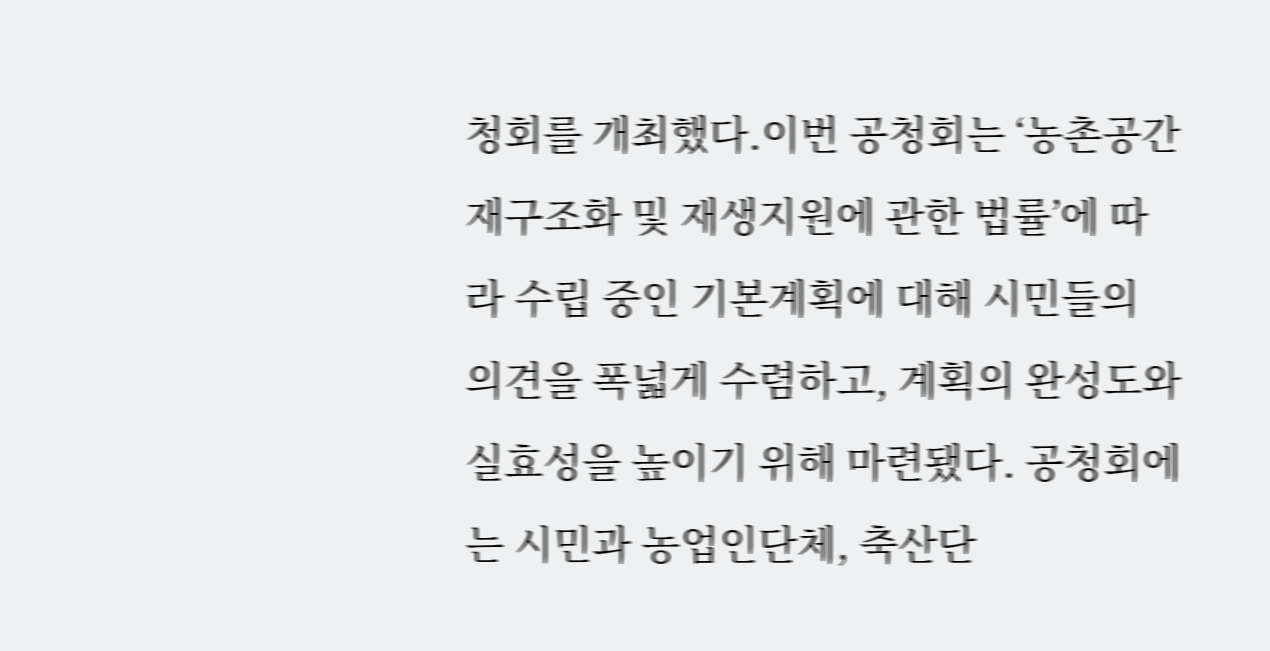청회를 개최했다.이번 공청회는 ‘농촌공간 재구조화 및 재생지원에 관한 법률’에 따라 수립 중인 기본계획에 대해 시민들의 의견을 폭넓게 수렴하고, 계획의 완성도와 실효성을 높이기 위해 마련됐다. 공청회에는 시민과 농업인단체, 축산단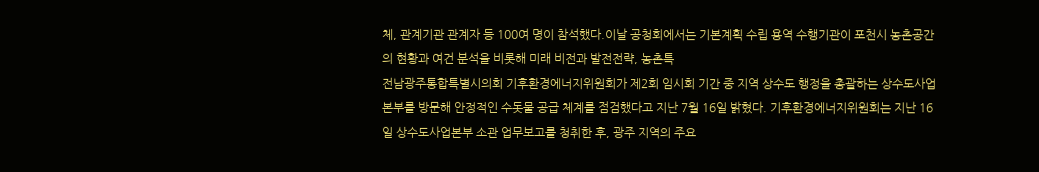체, 관계기관 관계자 등 100여 명이 참석했다.이날 공청회에서는 기본계획 수립 용역 수행기관이 포천시 농촌공간의 현황과 여건 분석을 비롯해 미래 비전과 발전전략, 농촌특
전남광주통합특별시의회 기후환경에너지위원회가 제2회 임시회 기간 중 지역 상수도 행정을 총괄하는 상수도사업본부를 방문해 안정적인 수돗물 공급 체계를 점검했다고 지난 7월 16일 밝혔다. 기후환경에너지위원회는 지난 16일 상수도사업본부 소관 업무보고를 청취한 후, 광주 지역의 주요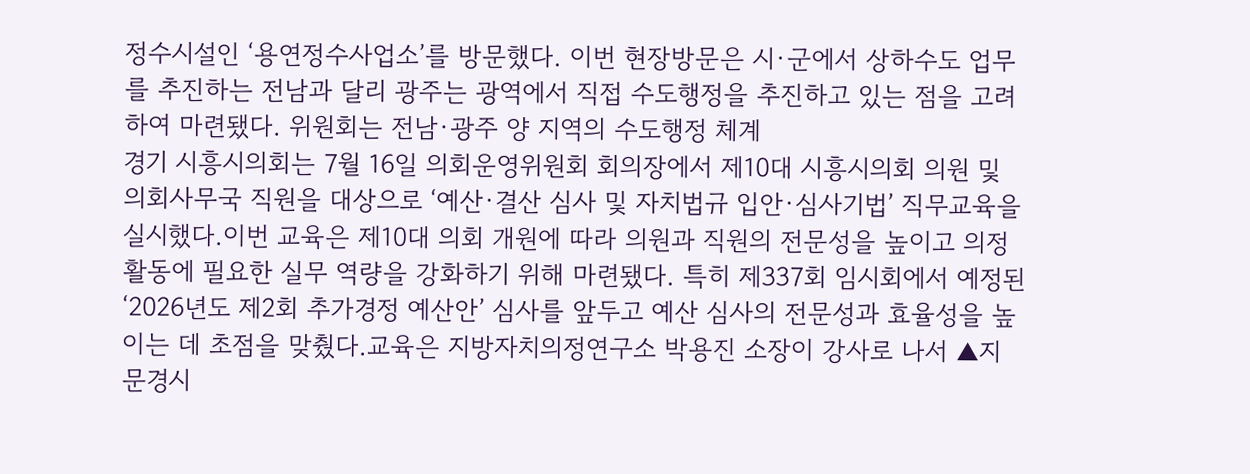정수시설인 ‘용연정수사업소’를 방문했다. 이번 현장방문은 시·군에서 상하수도 업무를 추진하는 전남과 달리 광주는 광역에서 직접 수도행정을 추진하고 있는 점을 고려하여 마련됐다. 위원회는 전남·광주 양 지역의 수도행정 체계
경기 시흥시의회는 7월 16일 의회운영위원회 회의장에서 제10대 시흥시의회 의원 및 의회사무국 직원을 대상으로 ‘예산·결산 심사 및 자치법규 입안·심사기법’ 직무교육을 실시했다.이번 교육은 제10대 의회 개원에 따라 의원과 직원의 전문성을 높이고 의정활동에 필요한 실무 역량을 강화하기 위해 마련됐다. 특히 제337회 임시회에서 예정된 ‘2026년도 제2회 추가경정 예산안’ 심사를 앞두고 예산 심사의 전문성과 효율성을 높이는 데 초점을 맞췄다.교육은 지방자치의정연구소 박용진 소장이 강사로 나서 ▲지
문경시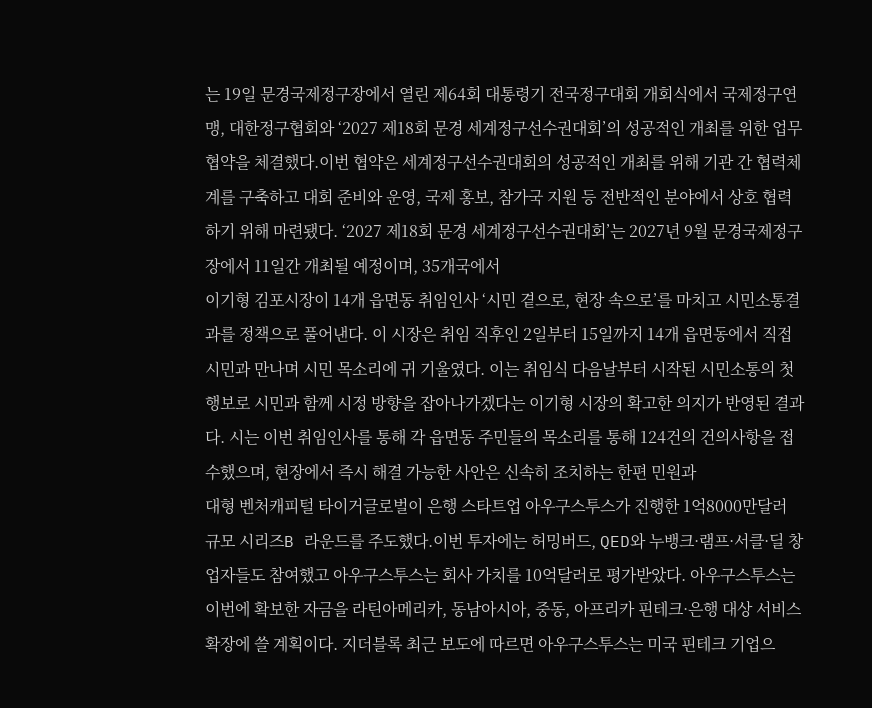는 19일 문경국제정구장에서 열린 제64회 대통령기 전국정구대회 개회식에서 국제정구연맹, 대한정구협회와 ‘2027 제18회 문경 세계정구선수권대회’의 성공적인 개최를 위한 업무협약을 체결했다.이번 협약은 세계정구선수권대회의 성공적인 개최를 위해 기관 간 협력체계를 구축하고 대회 준비와 운영, 국제 홍보, 참가국 지원 등 전반적인 분야에서 상호 협력하기 위해 마련됐다. ‘2027 제18회 문경 세계정구선수권대회’는 2027년 9월 문경국제정구장에서 11일간 개최될 예정이며, 35개국에서
이기형 김포시장이 14개 읍면동 취임인사 ‘시민 곁으로, 현장 속으로’를 마치고 시민소통결과를 정책으로 풀어낸다. 이 시장은 취임 직후인 2일부터 15일까지 14개 읍면동에서 직접 시민과 만나며 시민 목소리에 귀 기울였다. 이는 취임식 다음날부터 시작된 시민소통의 첫 행보로 시민과 함께 시정 방향을 잡아나가겠다는 이기형 시장의 확고한 의지가 반영된 결과다. 시는 이번 취임인사를 통해 각 읍면동 주민들의 목소리를 통해 124건의 건의사항을 접수했으며, 현장에서 즉시 해결 가능한 사안은 신속히 조치하는 한편 민원과
대형 벤처캐피털 타이거글로벌이 은행 스타트업 아우구스투스가 진행한 1억8000만달러 규모 시리즈B 라운드를 주도했다.이번 투자에는 허밍버드, QED와 누뱅크·램프·서클·딜 창업자들도 참여했고 아우구스투스는 회사 가치를 10억달러로 평가받았다. 아우구스투스는 이번에 확보한 자금을 라틴아메리카, 동남아시아, 중동, 아프리카 핀테크·은행 대상 서비스 확장에 쓸 계획이다. 지더블록 최근 보도에 따르면 아우구스투스는 미국 핀테크 기업으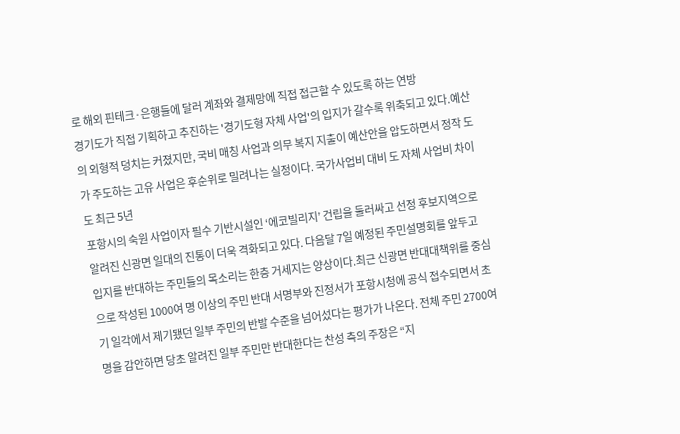로 해외 핀테크·은행들에 달러 계좌와 결제망에 직접 접근할 수 있도록 하는 연방
경기도가 직접 기획하고 추진하는 '경기도형 자체 사업'의 입지가 갈수록 위축되고 있다.예산의 외형적 덩치는 커졌지만, 국비 매칭 사업과 의무 복지 지출이 예산안을 압도하면서 정작 도가 주도하는 고유 사업은 후순위로 밀려나는 실정이다. 국가사업비 대비 도 자체 사업비 차이도 최근 5년
포항시의 숙원 사업이자 필수 기반시설인 ‘에코빌리지’ 건립을 둘러싸고 선정 후보지역으로 알려진 신광면 일대의 진통이 더욱 격화되고 있다. 다음달 7일 예정된 주민설명회를 앞두고 입지를 반대하는 주민들의 목소리는 한층 거세지는 양상이다.최근 신광면 반대대책위를 중심으로 작성된 1000여 명 이상의 주민 반대 서명부와 진정서가 포항시청에 공식 접수되면서 초기 일각에서 제기됐던 일부 주민의 반발 수준을 넘어섰다는 평가가 나온다. 전체 주민 2700여 명을 감안하면 당초 알려진 일부 주민만 반대한다는 찬성 측의 주장은 “지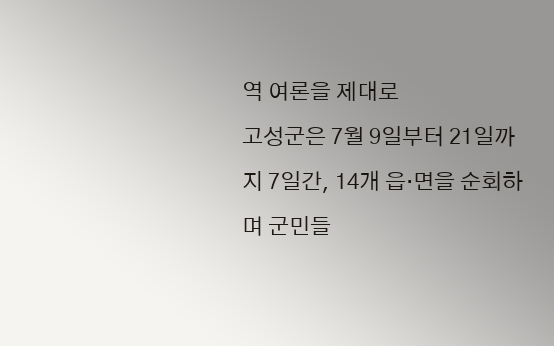역 여론을 제대로
고성군은 7월 9일부터 21일까지 7일간, 14개 읍·면을 순회하며 군민들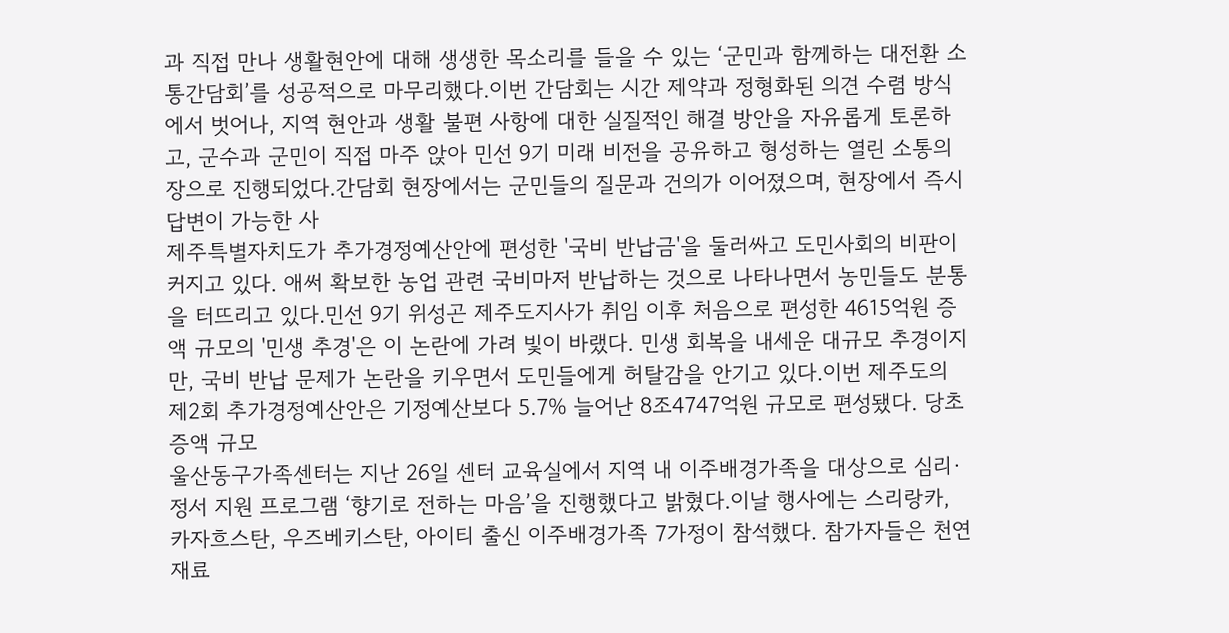과 직접 만나 생활현안에 대해 생생한 목소리를 들을 수 있는 ‘군민과 함께하는 대전환 소통간담회’를 성공적으로 마무리했다.이번 간담회는 시간 제약과 정형화된 의견 수렴 방식에서 벗어나, 지역 현안과 생활 불편 사항에 대한 실질적인 해결 방안을 자유롭게 토론하고, 군수과 군민이 직접 마주 앉아 민선 9기 미래 비전을 공유하고 형성하는 열린 소통의 장으로 진행되었다.간담회 현장에서는 군민들의 질문과 건의가 이어졌으며, 현장에서 즉시 답변이 가능한 사
제주특별자치도가 추가경정예산안에 편성한 '국비 반납금'을 둘러싸고 도민사회의 비판이 커지고 있다. 애써 확보한 농업 관련 국비마저 반납하는 것으로 나타나면서 농민들도 분통을 터뜨리고 있다.민선 9기 위성곤 제주도지사가 취임 이후 처음으로 편성한 4615억원 증액 규모의 '민생 추경'은 이 논란에 가려 빛이 바랬다. 민생 회복을 내세운 대규모 추경이지만, 국비 반납 문제가 논란을 키우면서 도민들에게 허탈감을 안기고 있다.이번 제주도의 제2회 추가경정예산안은 기정예산보다 5.7% 늘어난 8조4747억원 규모로 편성됐다. 당초 증액 규모
울산동구가족센터는 지난 26일 센터 교육실에서 지역 내 이주배경가족을 대상으로 심리·정서 지원 프로그램 ‘향기로 전하는 마음’을 진행했다고 밝혔다.이날 행사에는 스리랑카, 카자흐스탄, 우즈베키스탄, 아이티 출신 이주배경가족 7가정이 참석했다. 참가자들은 천연 재료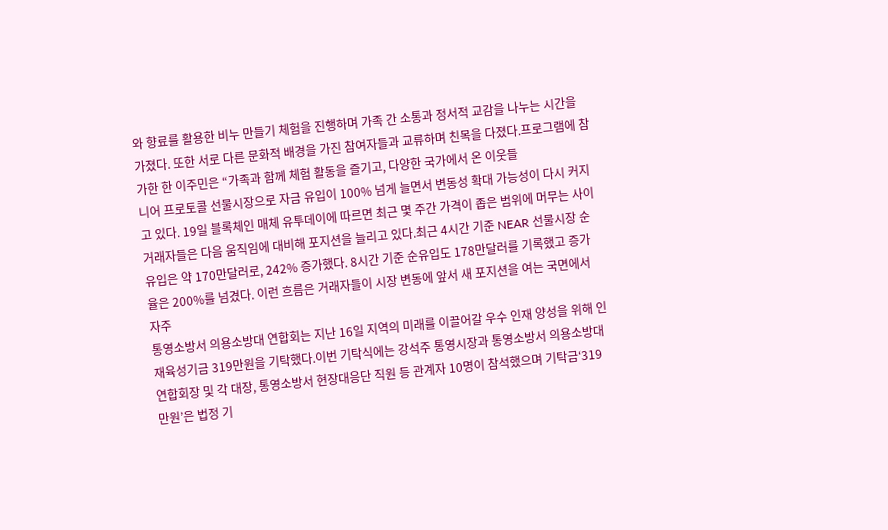와 향료를 활용한 비누 만들기 체험을 진행하며 가족 간 소통과 정서적 교감을 나누는 시간을 가졌다. 또한 서로 다른 문화적 배경을 가진 참여자들과 교류하며 친목을 다졌다.프로그램에 참가한 한 이주민은 “가족과 함께 체험 활동을 즐기고, 다양한 국가에서 온 이웃들
니어 프로토콜 선물시장으로 자금 유입이 100% 넘게 늘면서 변동성 확대 가능성이 다시 커지고 있다. 19일 블록체인 매체 유투데이에 따르면 최근 몇 주간 가격이 좁은 범위에 머무는 사이 거래자들은 다음 움직임에 대비해 포지션을 늘리고 있다.최근 4시간 기준 NEAR 선물시장 순유입은 약 170만달러로, 242% 증가했다. 8시간 기준 순유입도 178만달러를 기록했고 증가율은 200%를 넘겼다. 이런 흐름은 거래자들이 시장 변동에 앞서 새 포지션을 여는 국면에서 자주
통영소방서 의용소방대 연합회는 지난 16일 지역의 미래를 이끌어갈 우수 인재 양성을 위해 인재육성기금 319만원을 기탁했다.이번 기탁식에는 강석주 통영시장과 통영소방서 의용소방대 연합회장 및 각 대장, 통영소방서 현장대응단 직원 등 관계자 10명이 참석했으며 기탁금‘319만원’은 법정 기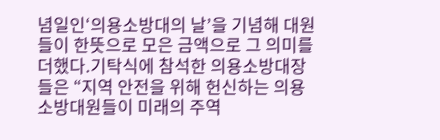념일인‘의용소방대의 날’을 기념해 대원들이 한뜻으로 모은 금액으로 그 의미를 더했다.기탁식에 참석한 의용소방대장들은 “지역 안전을 위해 헌신하는 의용소방대원들이 미래의 주역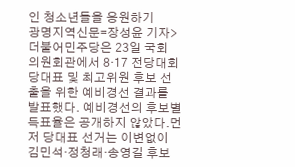인 청소년들을 응원하기
광명지역신문=장성윤 기자> 더불어민주당은 23일 국회 의원회관에서 8·17 전당대회 당대표 및 최고위원 후보 선출을 위한 예비경선 결과를 발표했다. 예비경선의 후보별 득표율은 공개하지 않았다.먼저 당대표 선거는 이변없이 김민석·정청래·송영길 후보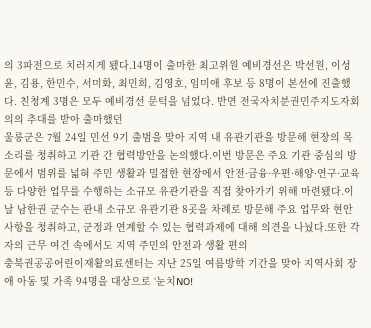의 3파전으로 치러지게 됐다.14명이 출마한 최고위원 예비경선은 박선원, 이성윤, 김용, 한민수, 서미화, 최민희, 김영호, 임미애 후보 등 8명이 본선에 진출했다. 친청계 3명은 모두 예비경선 문턱을 넘었다. 반면 전국자치분권민주지도자회의의 추대를 받아 출마했던
울릉군은 7월 24일 민선 9기 출범을 맞아 지역 내 유관기관을 방문해 현장의 목소리를 청취하고 기관 간 협력방안을 논의했다.이번 방문은 주요 기관 중심의 방문에서 범위를 넓혀 주민 생활과 밀접한 현장에서 안전·금융·우편·해양·연구·교육 등 다양한 업무를 수행하는 소규모 유관기관을 직접 찾아가기 위해 마련됐다.이날 남한권 군수는 관내 소규모 유관기관 8곳을 차례로 방문해 주요 업무와 현안사항을 청취하고, 군정과 연계할 수 있는 협력과제에 대해 의견을 나눴다.또한 각자의 근무 여건 속에서도 지역 주민의 안전과 생활 편의
충북권공공어린이재활의료센터는 지난 25일 여름방학 기간을 맞아 지역사회 장애 아동 및 가족 94명을 대상으로 ‘눈치NO!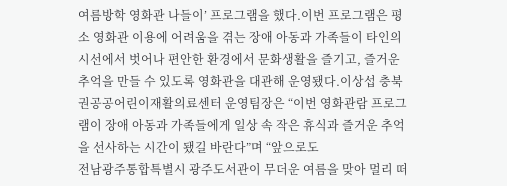여름방학 영화관 나들이’ 프로그램을 했다.이번 프로그램은 평소 영화관 이용에 어려움을 겪는 장애 아동과 가족들이 타인의 시선에서 벗어나 편안한 환경에서 문화생활을 즐기고, 즐거운 추억을 만들 수 있도록 영화관을 대관해 운영됐다.이상섭 충북권공공어린이재활의료센터 운영팀장은 “이번 영화관람 프로그램이 장애 아동과 가족들에게 일상 속 작은 휴식과 즐거운 추억을 선사하는 시간이 됐길 바란다”며 “앞으로도
전남광주통합특별시 광주도서관이 무더운 여름을 맞아 멀리 떠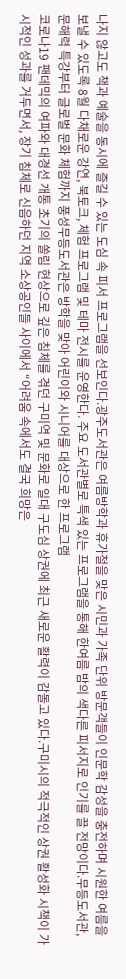나지 않고도 책과 예술을 동시에 즐길 수 있는 도심 속 피서 프로그램을 선보인다.광주도서관은 여름방학과 휴가철을 맞은 시민과 가족 단위 방문객들이 인문학 감성을 충전하며 시원한 여름을 보낼 수 있도록 8월 다채로운 강연, 북토크, 체험 프로그램 및 테마 전시를 운영한다. 주요 도서관별로 특색 있는 프로그램을 통해 한여름 밤의 색다른 피서지로 인기를 끌 전망이다.무등도서관, 문해력 특강부터 글로벌 문화 체험까지 풍성무등도서관은 방학을 맞아 어린이와 시니어를 대상으로 한 프로그램
코로나19 팬데믹의 여파와 대경선 개통 초기의 쏠림 현상으로 깊은 침체를 겪던 구미역 및 문화로 일대 구도심 상권에 최근 새로운 활력이 감돌고 있다.구미시의 적극적인 상권 활성화 시책이 가시적인 성과를 거두면서, 장기 침체로 신음하던 지역 소상공인들 사이에서 “어려움 속에서도 결국 희망은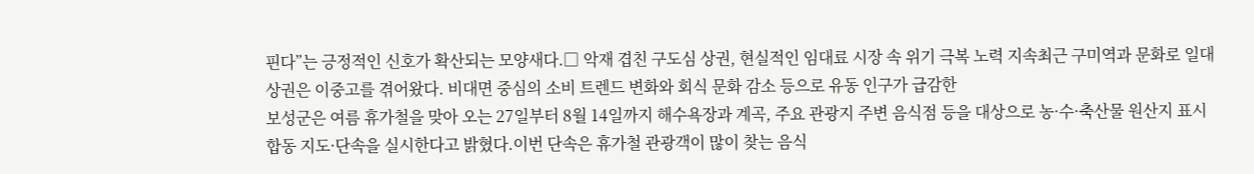핀다”는 긍정적인 신호가 확산되는 모양새다.□ 악재 겹친 구도심 상권, 현실적인 임대료 시장 속 위기 극복 노력 지속최근 구미역과 문화로 일대 상권은 이중고를 겪어왔다. 비대면 중심의 소비 트렌드 변화와 회식 문화 감소 등으로 유동 인구가 급감한
보성군은 여름 휴가철을 맞아 오는 27일부터 8월 14일까지 해수욕장과 계곡, 주요 관광지 주변 음식점 등을 대상으로 농·수·축산물 원산지 표시 합동 지도·단속을 실시한다고 밝혔다.이번 단속은 휴가철 관광객이 많이 찾는 음식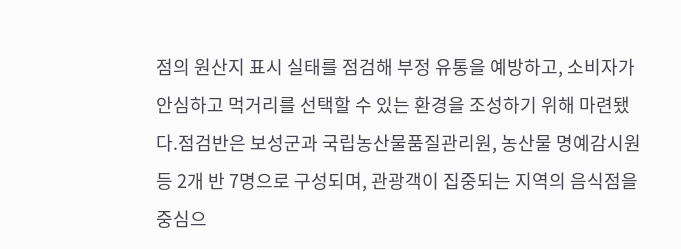점의 원산지 표시 실태를 점검해 부정 유통을 예방하고, 소비자가 안심하고 먹거리를 선택할 수 있는 환경을 조성하기 위해 마련됐다.점검반은 보성군과 국립농산물품질관리원, 농산물 명예감시원 등 2개 반 7명으로 구성되며, 관광객이 집중되는 지역의 음식점을 중심으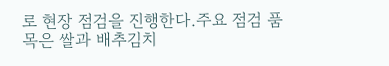로 현장 점검을 진행한다.주요 점검 품목은 쌀과 배추김치